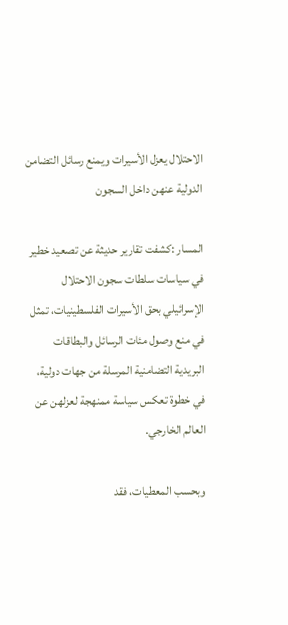الاحتلال يعزل الأسيرات ويمنع رسائل التضامن الدولية عنهن داخل السجون

المسار :كشفت تقارير حديثة عن تصعيد خطير في سياسات سلطات سجون الاحتلال الإسرائيلي بحق الأسيرات الفلسطينيات، تمثل في منع وصول مئات الرسائل والبطاقات البريدية التضامنية المرسلة من جهات دولية، في خطوة تعكس سياسة ممنهجة لعزلهن عن العالم الخارجي.

وبحسب المعطيات، فقد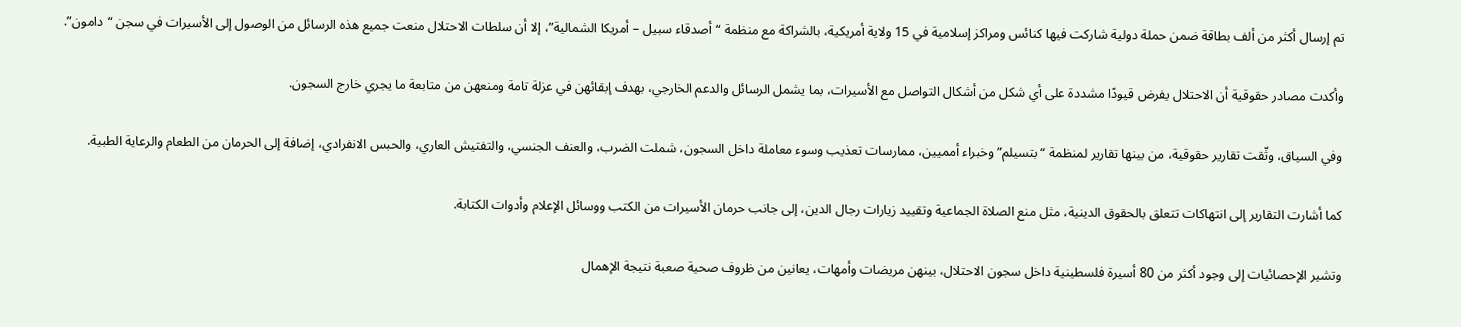تم إرسال أكثر من ألف بطاقة ضمن حملة دولية شاركت فيها كنائس ومراكز إسلامية في 15 ولاية أمريكية، بالشراكة مع منظمة “أصدقاء سبيل – أمريكا الشمالية”، إلا أن سلطات الاحتلال منعت جميع هذه الرسائل من الوصول إلى الأسيرات في سجن “دامون”.

وأكدت مصادر حقوقية أن الاحتلال يفرض قيودًا مشددة على أي شكل من أشكال التواصل مع الأسيرات، بما يشمل الرسائل والدعم الخارجي، بهدف إبقائهن في عزلة تامة ومنعهن من متابعة ما يجري خارج السجون.

وفي السياق، وثّقت تقارير حقوقية، من بينها تقارير لمنظمة “بتسيلم” وخبراء أمميين، ممارسات تعذيب وسوء معاملة داخل السجون، شملت الضرب، والعنف الجنسي، والتفتيش العاري، والحبس الانفرادي، إضافة إلى الحرمان من الطعام والرعاية الطبية.

كما أشارت التقارير إلى انتهاكات تتعلق بالحقوق الدينية، مثل منع الصلاة الجماعية وتقييد زيارات رجال الدين، إلى جانب حرمان الأسيرات من الكتب ووسائل الإعلام وأدوات الكتابة.

وتشير الإحصائيات إلى وجود أكثر من 80 أسيرة فلسطينية داخل سجون الاحتلال، بينهن مريضات وأمهات، يعانين من ظروف صحية صعبة نتيجة الإهمال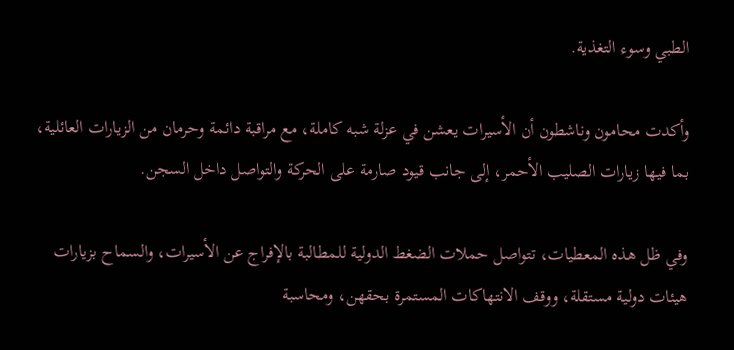الطبي وسوء التغذية.

وأكدت محامون وناشطون أن الأسيرات يعشن في عزلة شبه كاملة، مع مراقبة دائمة وحرمان من الزيارات العائلية، بما فيها زيارات الصليب الأحمر، إلى جانب قيود صارمة على الحركة والتواصل داخل السجن.

وفي ظل هذه المعطيات، تتواصل حملات الضغط الدولية للمطالبة بالإفراج عن الأسيرات، والسماح بزيارات هيئات دولية مستقلة، ووقف الانتهاكات المستمرة بحقهن، ومحاسبة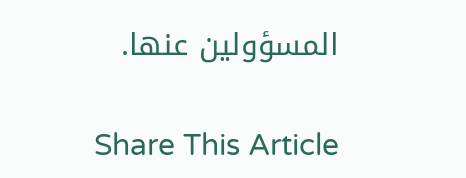المسؤولين عنها.

Share This Article